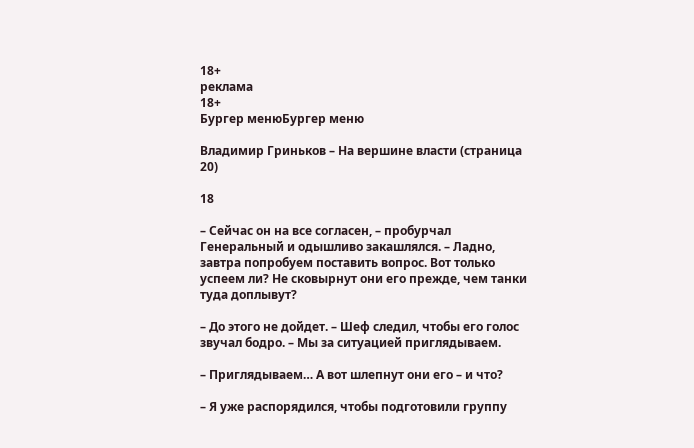18+
реклама
18+
Бургер менюБургер меню

Владимир Гриньков – На вершине власти (страница 20)

18

– Сейчас он на все согласен, – пробурчал Генеральный и одышливо закашлялся. – Ладно, завтра попробуем поставить вопрос. Вот только успеем ли? Не сковырнут они его прежде, чем танки туда доплывут?

– До этого не дойдет. – Шеф следил, чтобы его голос звучал бодро. – Мы за ситуацией приглядываем.

– Приглядываем… А вот шлепнут они его – и что?

– Я уже распорядился, чтобы подготовили группу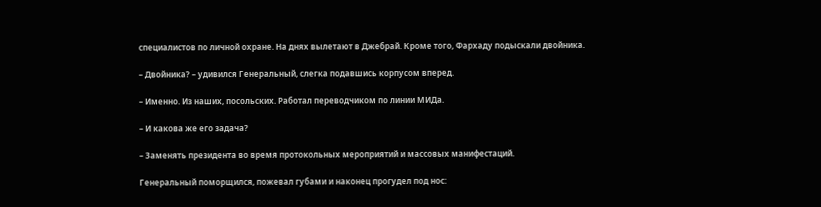специалистов по личной охране. На днях вылетают в Джебрай. Кроме того, Фархаду подыскали двойника.

– Двойника? – удивился Генеральный, слегка подавшись корпусом вперед.

– Именно. Из наших, посольских. Работал переводчиком по линии МИДа.

– И какова же его задача?

– Заменять президента во время протокольных мероприятий и массовых манифестаций.

Генеральный поморщился, пожевал губами и наконец прогудел под нос: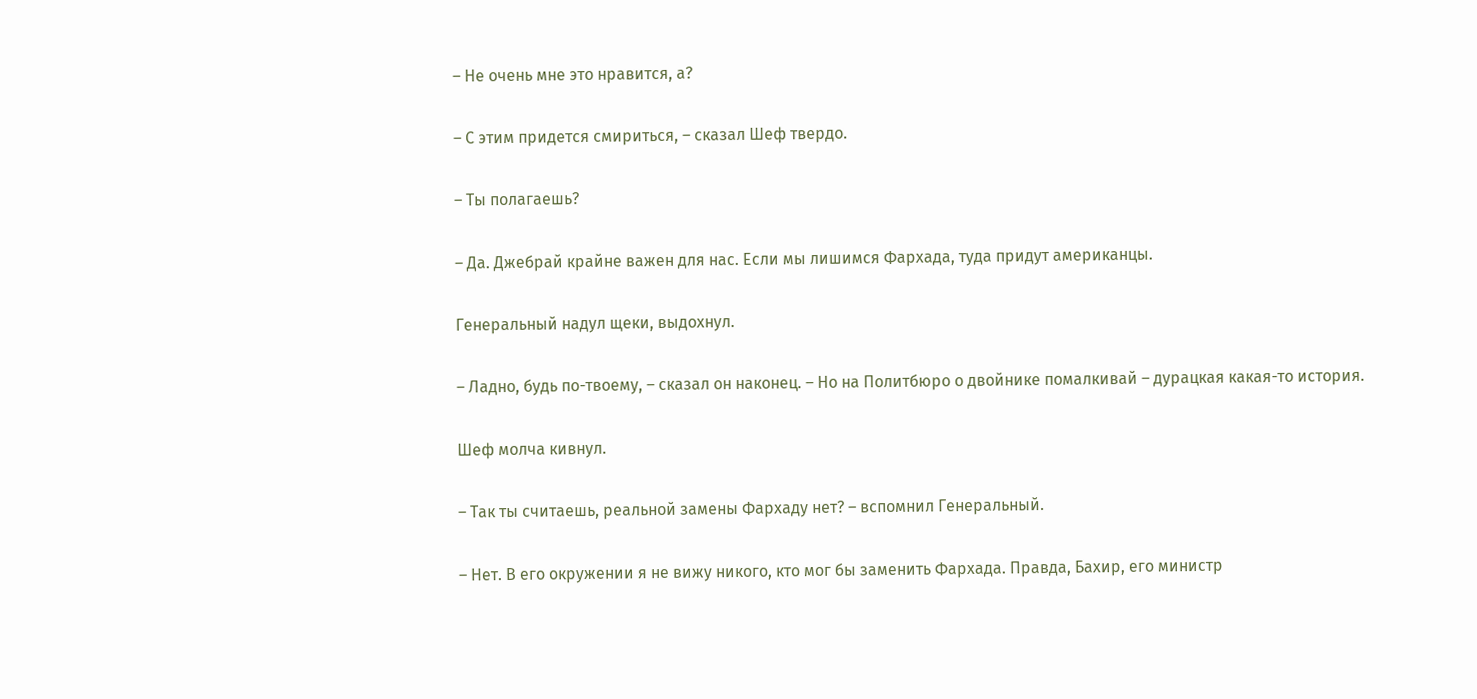– Не очень мне это нравится, а?

– С этим придется смириться, – сказал Шеф твердо.

– Ты полагаешь?

– Да. Джебрай крайне важен для нас. Если мы лишимся Фархада, туда придут американцы.

Генеральный надул щеки, выдохнул.

– Ладно, будь по-твоему, – сказал он наконец. – Но на Политбюро о двойнике помалкивай – дурацкая какая-то история.

Шеф молча кивнул.

– Так ты считаешь, реальной замены Фархаду нет? – вспомнил Генеральный.

– Нет. В его окружении я не вижу никого, кто мог бы заменить Фархада. Правда, Бахир, его министр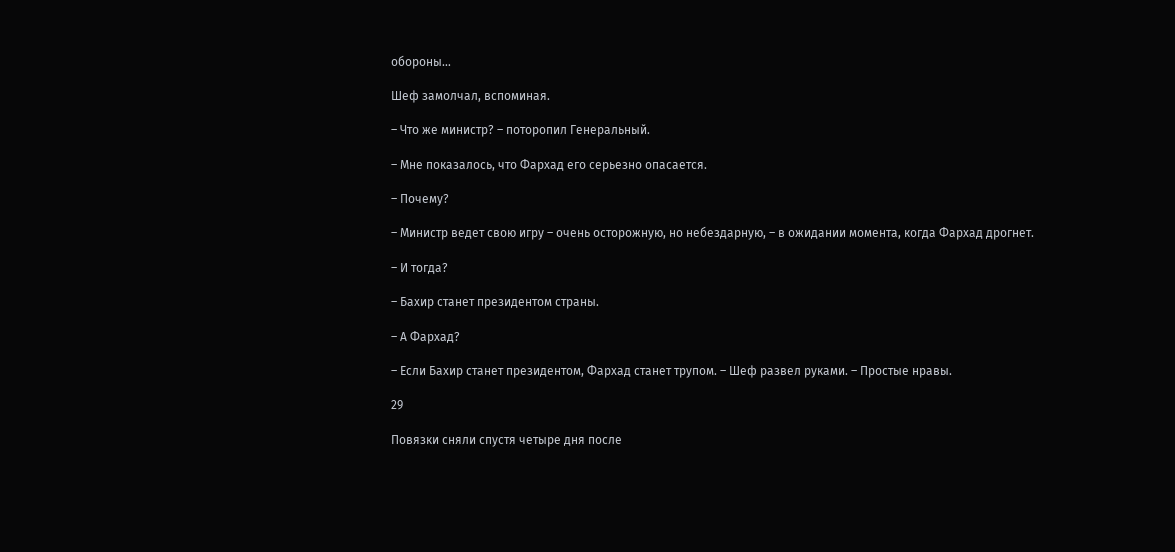обороны…

Шеф замолчал, вспоминая.

– Что же министр? – поторопил Генеральный.

– Мне показалось, что Фархад его серьезно опасается.

– Почему?

– Министр ведет свою игру – очень осторожную, но небездарную, – в ожидании момента, когда Фархад дрогнет.

– И тогда?

– Бахир станет президентом страны.

– А Фархад?

– Если Бахир станет президентом, Фархад станет трупом. – Шеф развел руками. – Простые нравы.

29

Повязки сняли спустя четыре дня после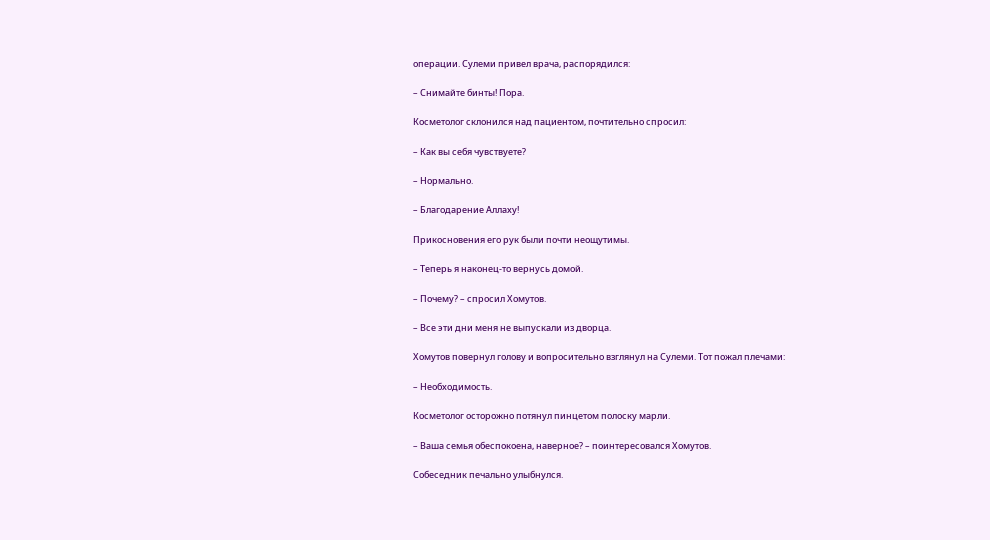операции. Сулеми привел врача, распорядился:

– Снимайте бинты! Пора.

Косметолог склонился над пациентом, почтительно спросил:

– Как вы себя чувствуете?

– Нормально.

– Благодарение Аллаху!

Прикосновения его рук были почти неощутимы.

– Теперь я наконец-то вернусь домой.

– Почему? – спросил Хомутов.

– Все эти дни меня не выпускали из дворца.

Хомутов повернул голову и вопросительно взглянул на Сулеми. Тот пожал плечами:

– Необходимость.

Косметолог осторожно потянул пинцетом полоску марли.

– Ваша семья обеспокоена, наверное? – поинтересовался Хомутов.

Собеседник печально улыбнулся.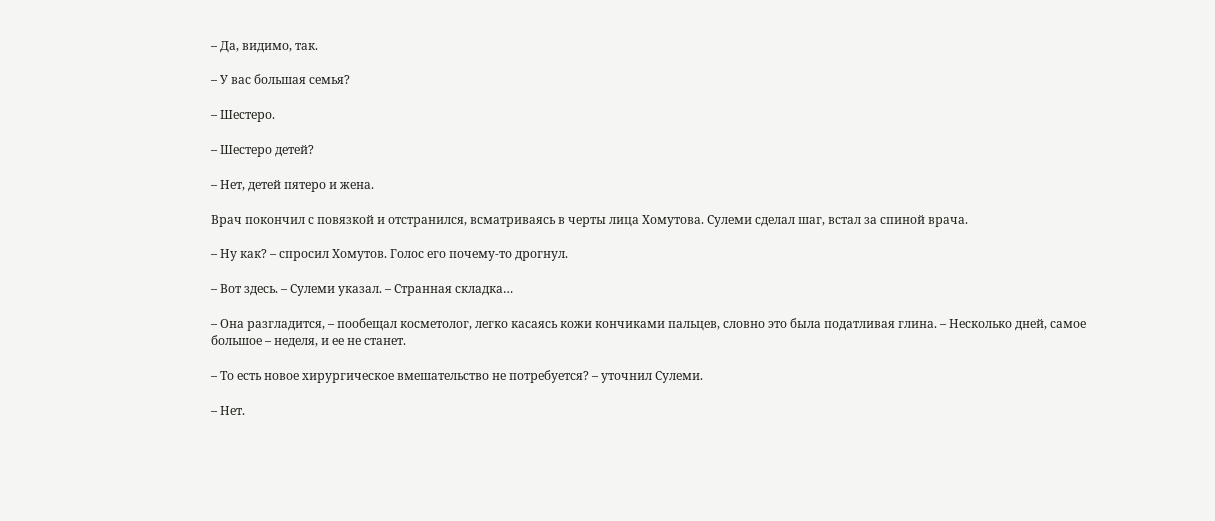– Да, видимо, так.

– У вас большая семья?

– Шестеро.

– Шестеро детей?

– Нет, детей пятеро и жена.

Врач покончил с повязкой и отстранился, всматриваясь в черты лица Хомутова. Сулеми сделал шаг, встал за спиной врача.

– Ну как? – спросил Хомутов. Голос его почему-то дрогнул.

– Вот здесь. – Сулеми указал. – Странная складка…

– Она разгладится, – пообещал косметолог, легко касаясь кожи кончиками пальцев, словно это была податливая глина. – Несколько дней, самое большое – неделя, и ее не станет.

– То есть новое хирургическое вмешательство не потребуется? – уточнил Сулеми.

– Нет.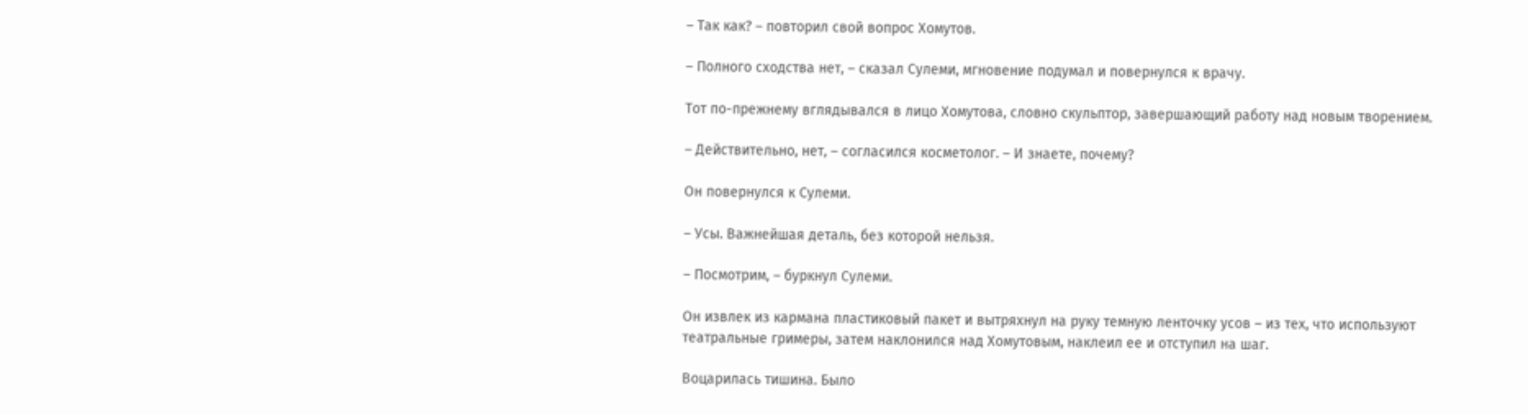– Так как? – повторил свой вопрос Хомутов.

– Полного сходства нет, – сказал Сулеми, мгновение подумал и повернулся к врачу.

Тот по-прежнему вглядывался в лицо Хомутова, словно скульптор, завершающий работу над новым творением.

– Действительно, нет, – согласился косметолог. – И знаете, почему?

Он повернулся к Сулеми.

– Усы. Важнейшая деталь, без которой нельзя.

– Посмотрим, – буркнул Сулеми.

Он извлек из кармана пластиковый пакет и вытряхнул на руку темную ленточку усов – из тех, что используют театральные гримеры, затем наклонился над Хомутовым, наклеил ее и отступил на шаг.

Воцарилась тишина. Было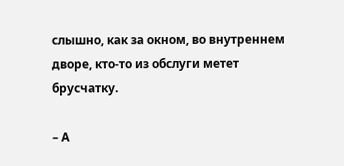слышно, как за окном, во внутреннем дворе, кто-то из обслуги метет брусчатку.

– А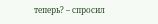теперь? – спросил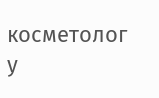косметолог у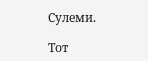Сулеми.

Тот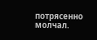потрясенно молчал.